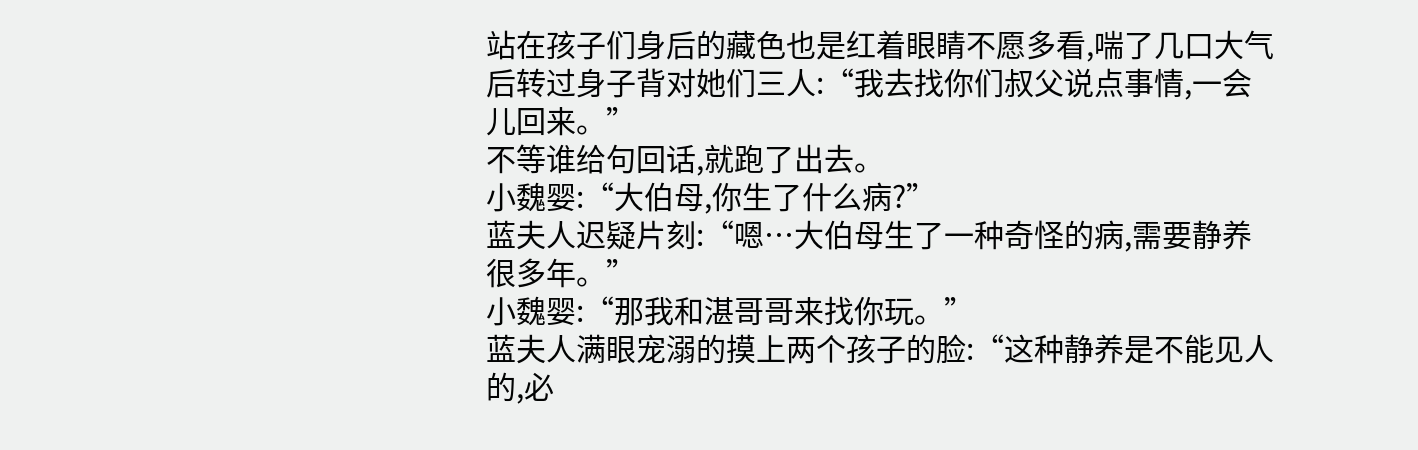站在孩子们身后的藏色也是红着眼睛不愿多看,喘了几口大气后转过身子背对她们三人:“我去找你们叔父说点事情,一会儿回来。”
不等谁给句回话,就跑了出去。
小魏婴:“大伯母,你生了什么病?”
蓝夫人迟疑片刻:“嗯…大伯母生了一种奇怪的病,需要静养很多年。”
小魏婴:“那我和湛哥哥来找你玩。”
蓝夫人满眼宠溺的摸上两个孩子的脸:“这种静养是不能见人的,必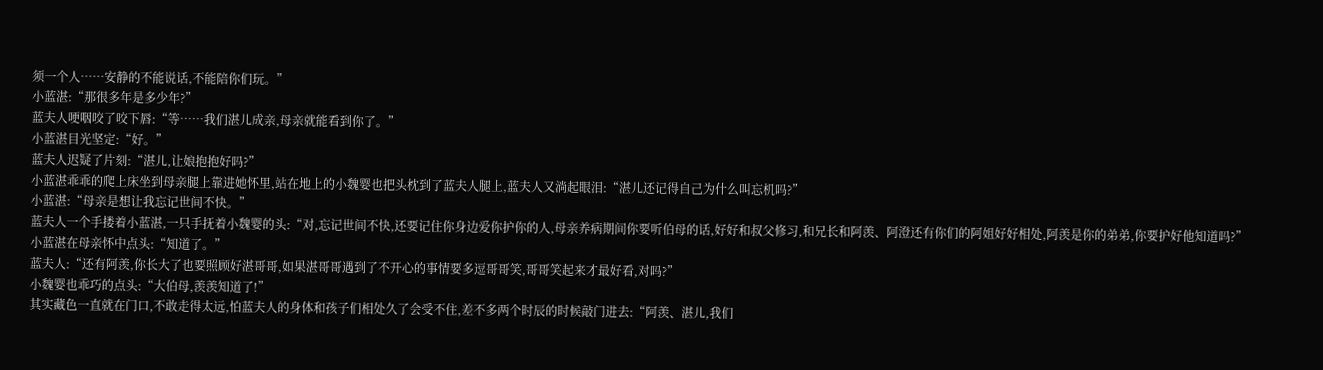须一个人……安静的不能说话,不能陪你们玩。”
小蓝湛:“那很多年是多少年?”
蓝夫人哽咽咬了咬下唇:“等……我们湛儿成亲,母亲就能看到你了。”
小蓝湛目光坚定:“好。”
蓝夫人迟疑了片刻:“湛儿,让娘抱抱好吗?”
小蓝湛乖乖的爬上床坐到母亲腿上靠进她怀里,站在地上的小魏婴也把头枕到了蓝夫人腿上,蓝夫人又淌起眼泪:“湛儿还记得自己为什么叫忘机吗?”
小蓝湛:“母亲是想让我忘记世间不快。”
蓝夫人一个手搂着小蓝湛,一只手抚着小魏婴的头:“对,忘记世间不快,还要记住你身边爱你护你的人,母亲养病期间你要听伯母的话,好好和叔父修习,和兄长和阿羡、阿澄还有你们的阿姐好好相处,阿羡是你的弟弟,你要护好他知道吗?”
小蓝湛在母亲怀中点头:“知道了。”
蓝夫人:“还有阿羡,你长大了也要照顾好湛哥哥,如果湛哥哥遇到了不开心的事情要多逗哥哥笑,哥哥笑起来才最好看,对吗?”
小魏婴也乖巧的点头:“大伯母,羡羡知道了!”
其实藏色一直就在门口,不敢走得太远,怕蓝夫人的身体和孩子们相处久了会受不住,差不多两个时辰的时候敲门进去:“阿羡、湛儿,我们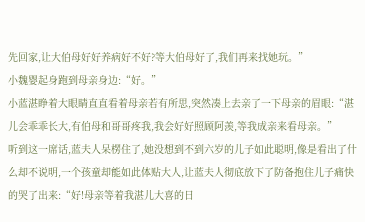先回家,让大伯母好好养病好不好?等大伯母好了,我们再来找她玩。”
小魏婴起身跑到母亲身边:“好。”
小蓝湛睁着大眼睛直直看着母亲若有所思,突然凑上去亲了一下母亲的眉眼:“湛儿会乖乖长大,有伯母和哥哥疼我,我会好好照顾阿羡,等我成亲来看母亲。”
听到这一席话,蓝夫人呆楞住了,她没想到不到六岁的儿子如此聪明,像是看出了什么却不说明,一个孩童却能如此体贴大人,让蓝夫人彻底放下了防备抱住儿子痛快的哭了出来:“好!母亲等着我湛儿大喜的日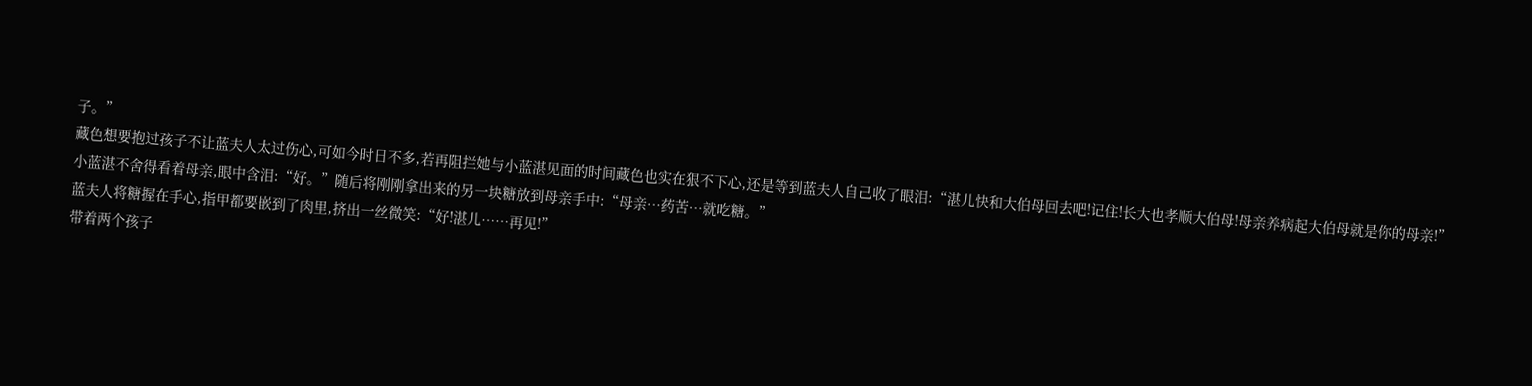子。”
藏色想要抱过孩子不让蓝夫人太过伤心,可如今时日不多,若再阻拦她与小蓝湛见面的时间藏色也实在狠不下心,还是等到蓝夫人自己收了眼泪:“湛儿快和大伯母回去吧!记住!长大也孝顺大伯母!母亲养病起大伯母就是你的母亲!”
小蓝湛不舍得看着母亲,眼中含泪:“好。”随后将刚刚拿出来的另一块糖放到母亲手中:“母亲…药苦…就吃糖。”
蓝夫人将糖握在手心,指甲都要嵌到了肉里,挤出一丝微笑:“好!湛儿……再见!”
带着两个孩子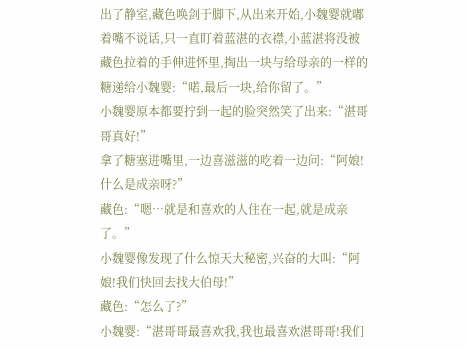出了静室,藏色唤剑于脚下,从出来开始,小魏婴就嘟着嘴不说话,只一直盯着蓝湛的衣襟,小蓝湛将没被藏色拉着的手伸进怀里,掏出一块与给母亲的一样的糖递给小魏婴:“喏,最后一块,给你留了。”
小魏婴原本都要拧到一起的脸突然笑了出来:“湛哥哥真好!”
拿了糖塞进嘴里,一边喜滋滋的吃着一边问:“阿娘!什么是成亲呀?”
藏色:“嗯…就是和喜欢的人住在一起,就是成亲了。”
小魏婴像发现了什么惊天大秘密,兴奋的大叫:“阿娘!我们快回去找大伯母!”
藏色:“怎么了?”
小魏婴:“湛哥哥最喜欢我,我也最喜欢湛哥哥!我们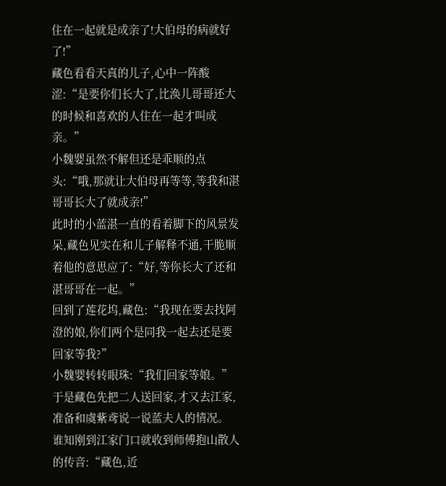住在一起就是成亲了!大伯母的病就好了!”
藏色看看天真的儿子,心中一阵酸涩:“是要你们长大了,比涣儿哥哥还大的时候和喜欢的人住在一起才叫成亲。”
小魏婴虽然不解但还是乖顺的点头:“哦,那就让大伯母再等等,等我和湛哥哥长大了就成亲!”
此时的小蓝湛一直的看着脚下的风景发呆,藏色见实在和儿子解释不通,干脆顺着他的意思应了:“好,等你长大了还和湛哥哥在一起。”
回到了莲花坞,藏色:“我现在要去找阿澄的娘,你们两个是同我一起去还是要回家等我?”
小魏婴转转眼珠:“我们回家等娘。”
于是藏色先把二人送回家,才又去江家,准备和虞紫鸢说一说蓝夫人的情况。
谁知刚到江家门口就收到师傅抱山散人的传音:“藏色,近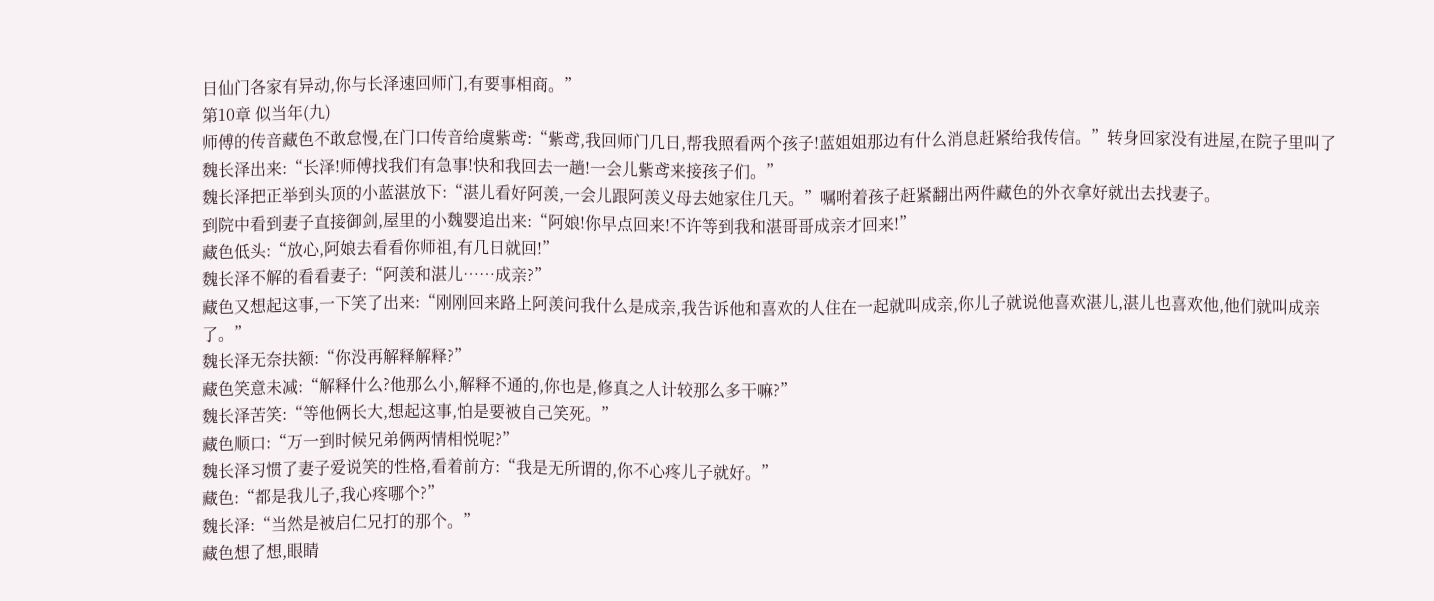日仙门各家有异动,你与长泽速回师门,有要事相商。”
第10章 似当年(九)
师傅的传音藏色不敢怠慢,在门口传音给虞紫鸢:“紫鸢,我回师门几日,帮我照看两个孩子!蓝姐姐那边有什么消息赶紧给我传信。”转身回家没有进屋,在院子里叫了魏长泽出来:“长泽!师傅找我们有急事!快和我回去一趟!一会儿紫鸢来接孩子们。”
魏长泽把正举到头顶的小蓝湛放下:“湛儿看好阿羡,一会儿跟阿羡义母去她家住几天。”嘱咐着孩子赶紧翻出两件藏色的外衣拿好就出去找妻子。
到院中看到妻子直接御剑,屋里的小魏婴追出来:“阿娘!你早点回来!不许等到我和湛哥哥成亲才回来!”
藏色低头:“放心,阿娘去看看你师祖,有几日就回!”
魏长泽不解的看看妻子:“阿羡和湛儿……成亲?”
藏色又想起这事,一下笑了出来:“刚刚回来路上阿羡问我什么是成亲,我告诉他和喜欢的人住在一起就叫成亲,你儿子就说他喜欢湛儿,湛儿也喜欢他,他们就叫成亲了。”
魏长泽无奈扶额:“你没再解释解释?”
藏色笑意未减:“解释什么?他那么小,解释不通的,你也是,修真之人计较那么多干嘛?”
魏长泽苦笑:“等他俩长大,想起这事,怕是要被自己笑死。”
藏色顺口:“万一到时候兄弟俩两情相悦呢?”
魏长泽习惯了妻子爱说笑的性格,看着前方:“我是无所谓的,你不心疼儿子就好。”
藏色:“都是我儿子,我心疼哪个?”
魏长泽:“当然是被启仁兄打的那个。”
藏色想了想,眼睛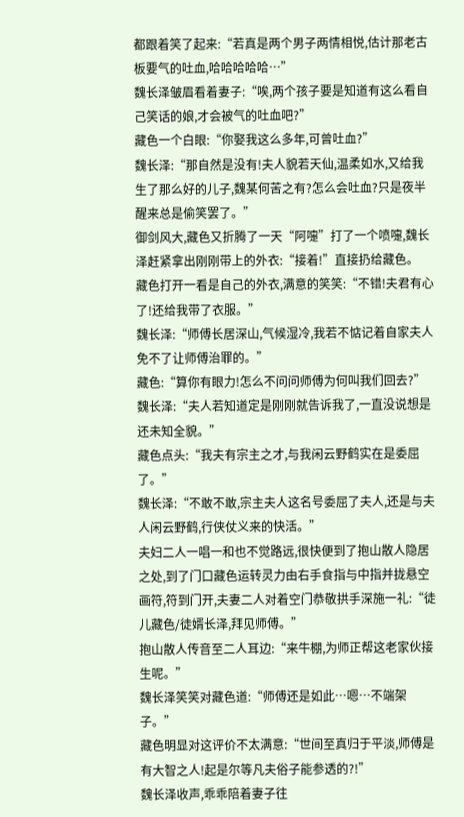都跟着笑了起来:“若真是两个男子两情相悦,估计那老古板要气的吐血,哈哈哈哈哈…”
魏长泽皱眉看着妻子:“唉,两个孩子要是知道有这么看自己笑话的娘,才会被气的吐血吧?”
藏色一个白眼:“你娶我这么多年,可曾吐血?”
魏长泽:“那自然是没有!夫人貌若天仙,温柔如水,又给我生了那么好的儿子,魏某何苦之有?怎么会吐血?只是夜半醒来总是偷笑罢了。”
御剑风大,藏色又折腾了一天“阿嚏”打了一个喷嚏,魏长泽赶紧拿出刚刚带上的外衣:“接着!”直接扔给藏色。
藏色打开一看是自己的外衣,满意的笑笑:“不错!夫君有心了!还给我带了衣服。”
魏长泽:“师傅长居深山,气候湿冷,我若不惦记着自家夫人免不了让师傅治罪的。”
藏色:“算你有眼力!怎么不问问师傅为何叫我们回去?”
魏长泽:“夫人若知道定是刚刚就告诉我了,一直没说想是还未知全貌。”
藏色点头:“我夫有宗主之才,与我闲云野鹤实在是委屈了。”
魏长泽:“不敢不敢,宗主夫人这名号委屈了夫人,还是与夫人闲云野鹤,行侠仗义来的快活。”
夫妇二人一唱一和也不觉路远,很快便到了抱山散人隐居之处,到了门口藏色运转灵力由右手食指与中指并拢悬空画符,符到门开,夫妻二人对着空门恭敬拱手深施一礼:“徒儿藏色/徒婿长泽,拜见师傅。”
抱山散人传音至二人耳边:“来牛棚,为师正帮这老家伙接生呢。”
魏长泽笑笑对藏色道:“师傅还是如此…嗯…不端架子。”
藏色明显对这评价不太满意:“世间至真归于平淡,师傅是有大智之人!起是尔等凡夫俗子能参透的?!”
魏长泽收声,乖乖陪着妻子往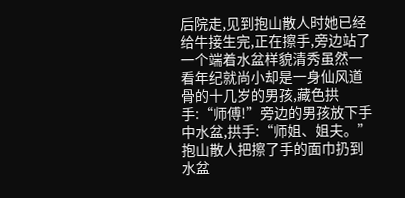后院走,见到抱山散人时她已经给牛接生完,正在擦手,旁边站了一个端着水盆样貌清秀虽然一看年纪就尚小却是一身仙风道骨的十几岁的男孩,藏色拱手:“师傅!”旁边的男孩放下手中水盆,拱手:“师姐、姐夫。”
抱山散人把擦了手的面巾扔到水盆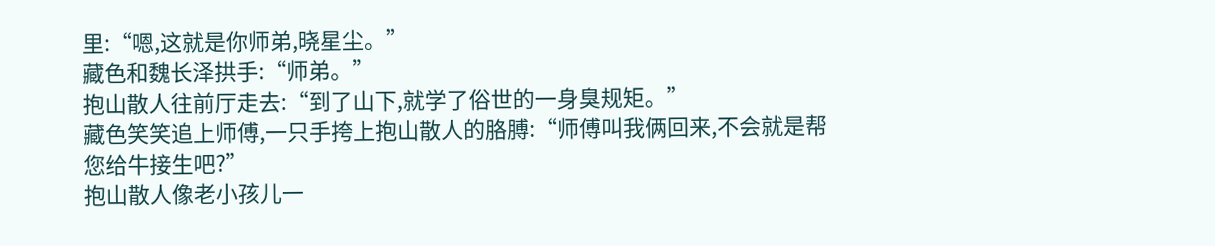里:“嗯,这就是你师弟,晓星尘。”
藏色和魏长泽拱手:“师弟。”
抱山散人往前厅走去:“到了山下,就学了俗世的一身臭规矩。”
藏色笑笑追上师傅,一只手挎上抱山散人的胳膊:“师傅叫我俩回来,不会就是帮您给牛接生吧?”
抱山散人像老小孩儿一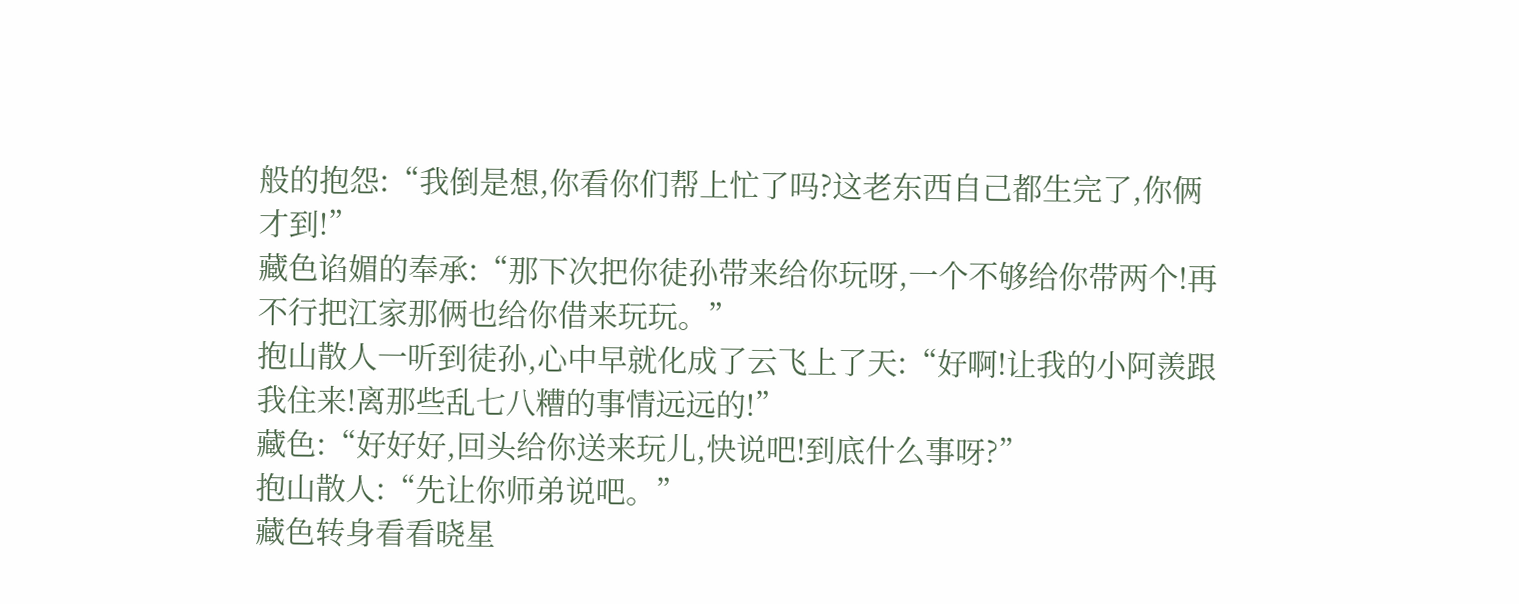般的抱怨:“我倒是想,你看你们帮上忙了吗?这老东西自己都生完了,你俩才到!”
藏色谄媚的奉承:“那下次把你徒孙带来给你玩呀,一个不够给你带两个!再不行把江家那俩也给你借来玩玩。”
抱山散人一听到徒孙,心中早就化成了云飞上了天:“好啊!让我的小阿羡跟我住来!离那些乱七八糟的事情远远的!”
藏色:“好好好,回头给你送来玩儿,快说吧!到底什么事呀?”
抱山散人:“先让你师弟说吧。”
藏色转身看看晓星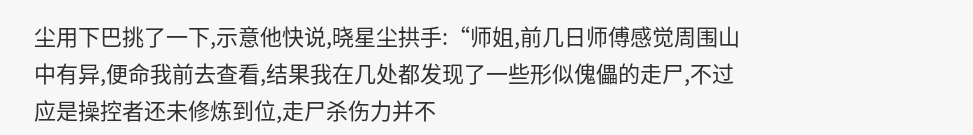尘用下巴挑了一下,示意他快说,晓星尘拱手:“师姐,前几日师傅感觉周围山中有异,便命我前去查看,结果我在几处都发现了一些形似傀儡的走尸,不过应是操控者还未修炼到位,走尸杀伤力并不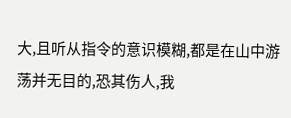大,且听从指令的意识模糊,都是在山中游荡并无目的,恐其伤人,我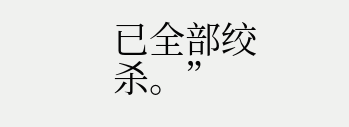已全部绞杀。”